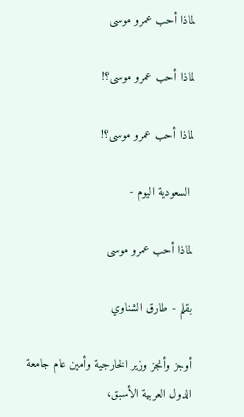لماذا أحب عمرو موسى

لماذا أحب عمرو موسى؟!

لماذا أحب عمرو موسى؟!

 السعودية اليوم -

لماذا أحب عمرو موسى

بقلم - طارق الشناوي

أوجز وأنجز وزير الخارجية وأمين عام جامعة الدول العربية الأسبق،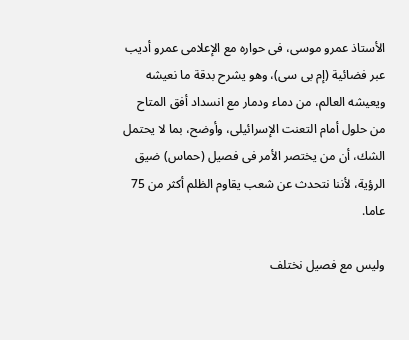الأستاذ عمرو موسى، فى حواره مع الإعلامى عمرو أديب عبر فضائية (إم بى سى)، وهو يشرح بدقة ما نعيشه ويعيشه العالم، من دماء ودمار مع انسداد أفق المتاح من حلول أمام التعنت الإسرائيلى، وأوضح، بما لا يحتمل الشك، أن من يختصر الأمر فى فصيل (حماس) ضيق الرؤية، لأننا نتحدث عن شعب يقاوم الظلم أكثر من 75 عاما.

وليس مع فصيل نختلف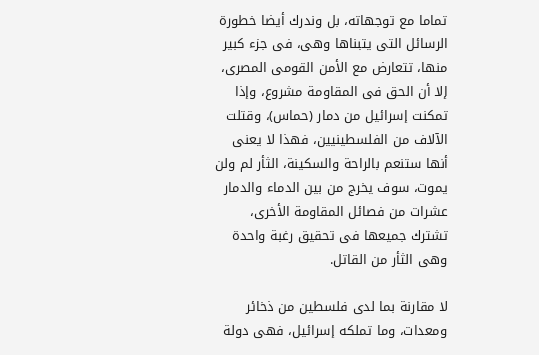تماما مع توجهاته، بل وندرك أيضا خطورة الرسائل التى يتبناها وهى، فى جزء كبير منها، تتعارض مع الأمن القومى المصرى، إلا أن الحق فى المقاومة مشروع، وإذا تمكنت إسرائيل من دمار (حماس)، وقتلت الآلاف من الفلسطينيين، فهذا لا يعنى أنها ستنعم بالراحة والسكينة، الثأر لم ولن يموت، سوف يخرج من بين الدماء والدمار عشرات من فصائل المقاومة الأخرى، تشترك جميعها فى تحقيق رغبة واحدة وهى الثأر من القاتل.

لا مقارنة بما لدى فلسطين من ذخائر ومعدات، وما تملكه إسرائيل، فهى دولة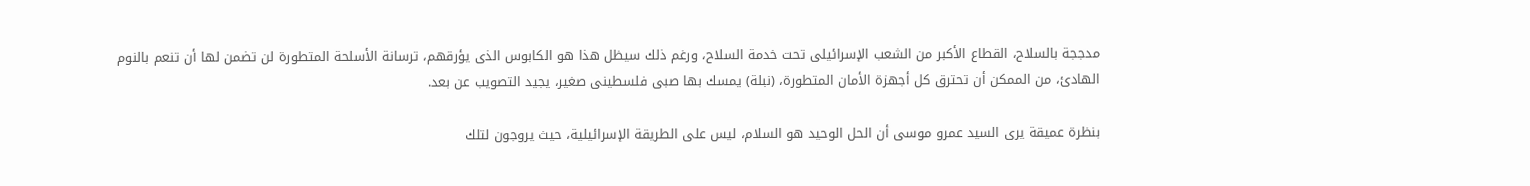مدججة بالسلاح، القطاع الأكبر من الشعب الإسرائيلى تحت خدمة السلاح، ورغم ذلك سيظل هذا هو الكابوس الذى يؤرقهم، ترسانة الأسلحة المتطورة لن تضمن لها أن تنعم بالنوم الهادئ، من الممكن أن تحترق كل أجهزة الأمان المتطورة، (نبلة) يمسك بها صبى فلسطينى صغير، يجيد التصويب عن بعد.

بنظرة عميقة يرى السيد عمرو موسى أن الحل الوحيد هو السلام، ليس على الطريقة الإسرائيلية، حيث يروجون لتلك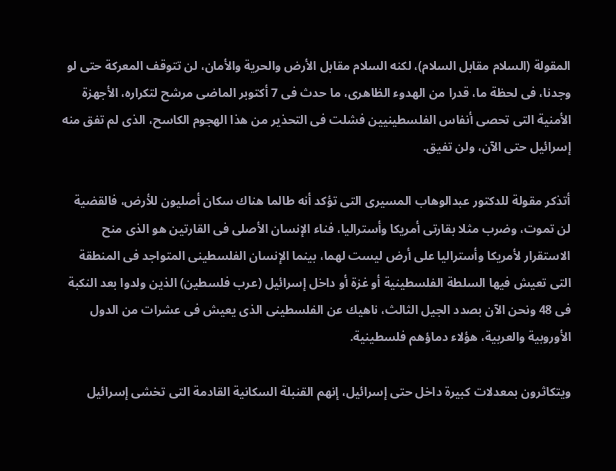المقولة (السلام مقابل السلام)، لكنه السلام مقابل الأرض والحرية والأمان، لن تتوقف المعركة حتى لو وجدنا، فى لحظة ما، قدرا من الهدوء الظاهرى، ما حدث فى 7 أكتوبر الماضى مرشح لتكراره، الأجهزة الأمنية التى تحصى أنفاس الفلسطينيين فشلت فى التحذير من هذا الهجوم الكاسح، الذى لم تفق منه إسرائيل حتى الآن، ولن تفيق.

أتذكر مقولة للدكتور عبدالوهاب المسيرى التى تؤكد أنه طالما هناك سكان أصليون للأرض، فالقضية لن تموت، وضرب مثلا بقارتى أمريكا وأستراليا، فناء الإنسان الأصلى فى القارتين هو الذى منح الاستقرار لأمريكا وأستراليا على أرض ليست لهما، بينما الإنسان الفلسطينى المتواجد فى المنطقة التى تعيش فيها السلطة الفلسطينية أو غزة أو داخل إسرائيل (عرب فلسطين) الذين ولدوا بعد النكبة فى 48 ونحن الآن بصدد الجيل الثالث، ناهيك عن الفلسطينى الذى يعيش فى عشرات من الدول الأوروبية والعربية، هؤلاء دماؤهم فلسطينية.

ويتكاثرون بمعدلات كبيرة داخل حتى إسرائيل، إنهم القنبلة السكانية القادمة التى تخشى إسرائيل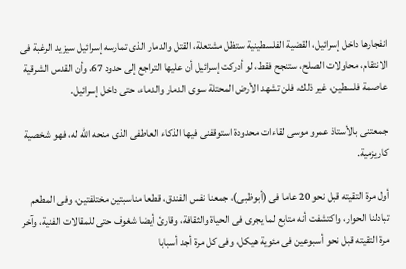انفجارها داخل إسرائيل، القضية الفلسطينية ستظل مشتعلة، القتل والدمار الذى تمارسه إسرائيل سيزيد الرغبة فى الانتقام، محاولات الصلح، ستنجح فقط، لو أدركت إسرائيل أن عليها التراجع إلى حدود 67، وأن القدس الشرقية عاصمة فلسطين، غير ذلك، فلن تشهد الأرض المحتلة سوى الدمار والدماء، حتى داخل إسرائيل.

جمعتنى بالأستاذ عمرو موسى لقاءات محدودة استوقفنى فيها الذكاء العاطفى الذى منحه الله له، فهو شخصية كاريزمية.

أول مرة التقيته قبل نحو 20 عاما فى (أبوظبى)، جمعنا نفس الفندق، قطعا مناسبتين مختلفتين، وفى المطعم تبادلنا الحوار، واكتشفت أنه متابع لما يجرى فى الحياة والثقافة، وقارئ أيضا شغوف حتى للمقالات الفنية، وآخر مرة التقيته قبل نحو أسبوعين فى مئوية هيكل، وفى كل مرة أجد أسبابا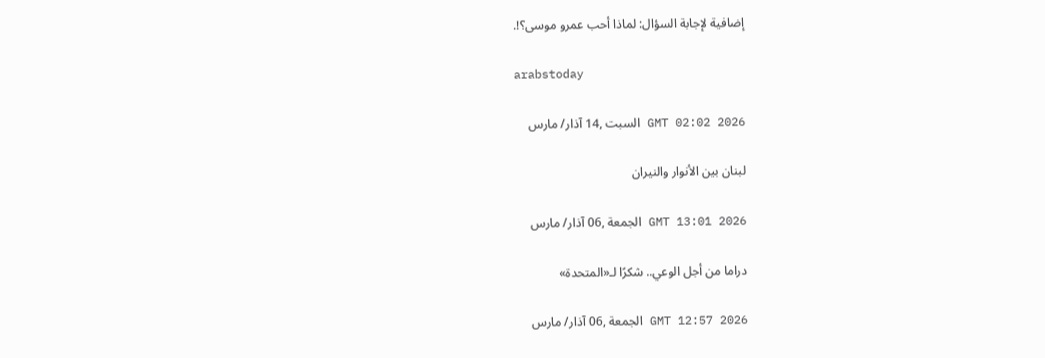إضافية لإجابة السؤال: لماذا أحب عمرو موسى؟!.

arabstoday

GMT 02:02 2026 السبت ,14 آذار/ مارس

لبنان بين الأنوار والنيران

GMT 13:01 2026 الجمعة ,06 آذار/ مارس

دراما من أجل الوعي.. شكرًا لـ«المتحدة»

GMT 12:57 2026 الجمعة ,06 آذار/ مارس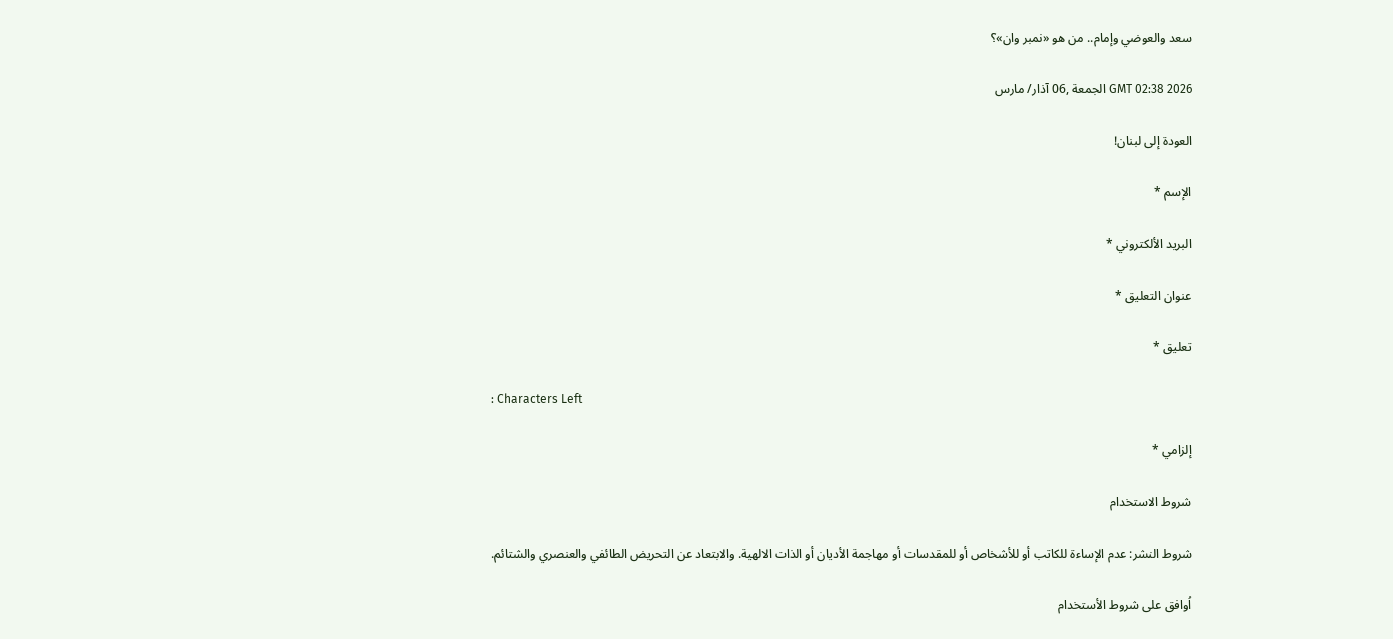سعد والعوضي وإمام.. من هو «نمبر وان»؟

GMT 02:38 2026 الجمعة ,06 آذار/ مارس

العودة إلى لبنان!

الإسم *

البريد الألكتروني *

عنوان التعليق *

تعليق *

: Characters Left

إلزامي *

شروط الاستخدام

شروط النشر: عدم الإساءة للكاتب أو للأشخاص أو للمقدسات أو مهاجمة الأديان أو الذات الالهية. والابتعاد عن التحريض الطائفي والعنصري والشتائم.

اُوافق على شروط الأستخدام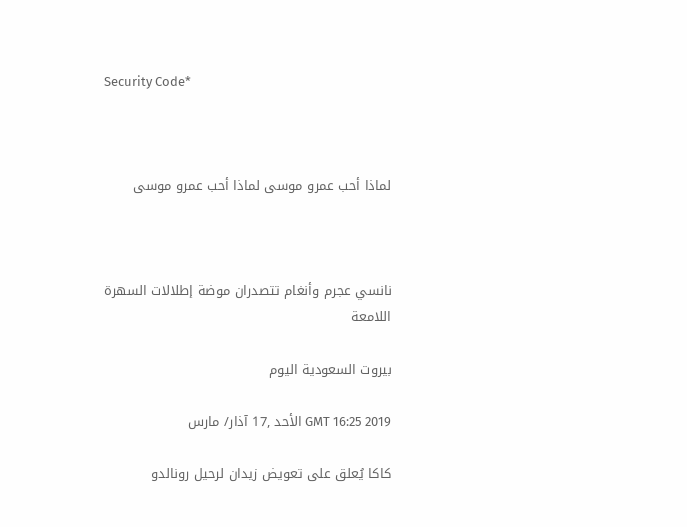Security Code*



لماذا أحب عمرو موسى لماذا أحب عمرو موسى



نانسي عجرم وأنغام تتصدران موضة إطلالات السهرة اللامعة

بيروت السعودية اليوم

GMT 16:25 2019 الأحد ,17 آذار/ مارس

كاكا يُعلق على تعويض زيدان لرحيل رونالدو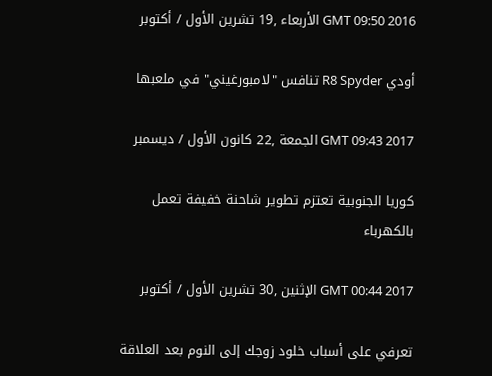GMT 09:50 2016 الأربعاء ,19 تشرين الأول / أكتوبر

أودي R8 Spyder تنافس "لامبورغيني" في ملعبها

GMT 09:43 2017 الجمعة ,22 كانون الأول / ديسمبر

كوريا الجنوبية تعتزم تطوير شاحنة خفيفة تعمل بالكهرباء

GMT 00:44 2017 الإثنين ,30 تشرين الأول / أكتوبر

تعرفي على أسباب خلود زوجك إلى النوم بعد العلاقة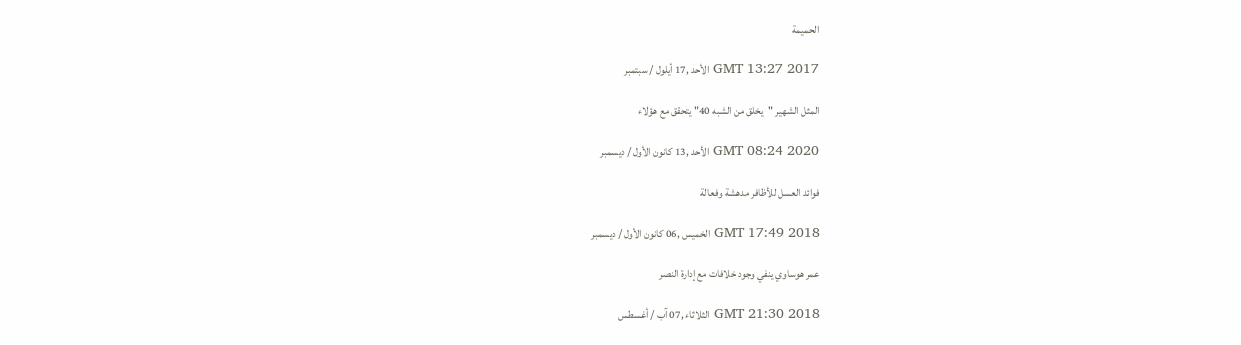الحميمة

GMT 13:27 2017 الأحد ,17 أيلول / سبتمبر

المثل الشهير "يخلق من الشبه 40" يتحقق مع هؤلاء

GMT 08:24 2020 الأحد ,13 كانون الأول / ديسمبر

فوائد العسل للأظافر مدهشة وفعالة

GMT 17:49 2018 الخميس ,06 كانون الأول / ديسمبر

عمر هوساوي ينفي وجود خلافات مع إدارة النصر

GMT 21:30 2018 الثلاثاء ,07 آب / أغسطس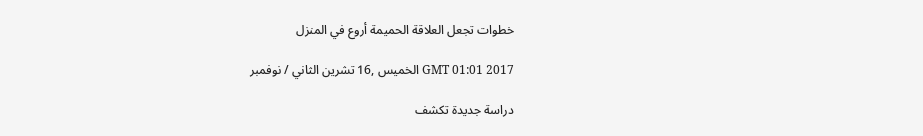خطوات تجعل العلاقة الحميمة أروع في المنزل

GMT 01:01 2017 الخميس ,16 تشرين الثاني / نوفمبر

دراسة جديدة تكشف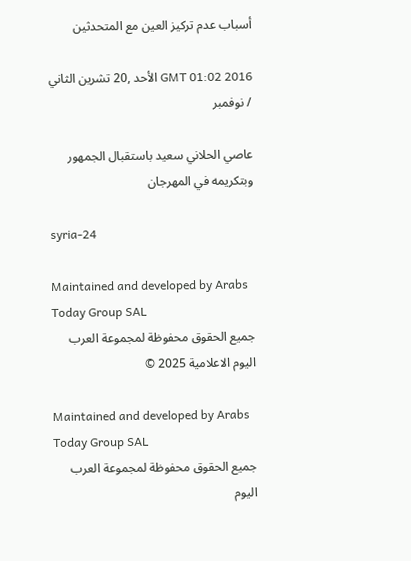أسباب عدم تركيز العين مع المتحدثين

GMT 01:02 2016 الأحد ,20 تشرين الثاني / نوفمبر

عاصي الحلاني سعيد باستقبال الجمهور وبتكريمه في المهرجان

syria-24

Maintained and developed by Arabs Today Group SAL
جميع الحقوق محفوظة لمجموعة العرب اليوم الاعلامية 2025 ©

Maintained and developed by Arabs Today Group SAL
جميع الحقوق محفوظة لمجموعة العرب اليوم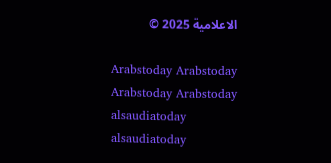الاعلامية 2025 ©

Arabstoday Arabstoday Arabstoday Arabstoday
alsaudiatoday alsaudiatoday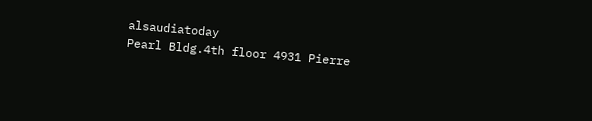alsaudiatoday
Pearl Bldg.4th floor 4931 Pierre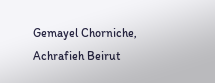Gemayel Chorniche, Achrafieh Beirut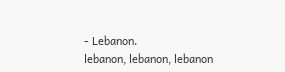- Lebanon.
lebanon, lebanon, lebanon